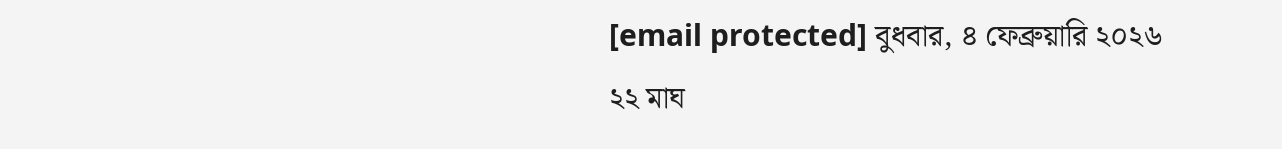[email protected] বুধবার, ৪ ফেব্রুয়ারি ২০২৬
২২ মাঘ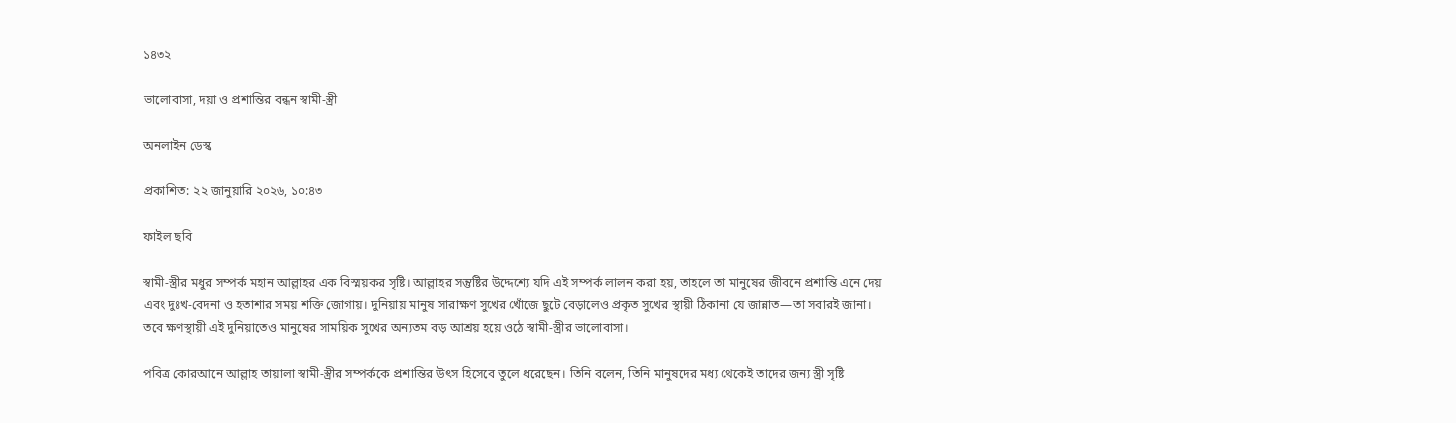১৪৩২

ভালোবাসা, দয়া ও প্রশান্তির বন্ধন স্বামী-স্ত্রী

অনলাইন ডেস্ক

প্রকাশিত: ২২ জানুয়ারি ২০২৬, ১০:৪৩

ফাইল ছবি

স্বামী-স্ত্রীর মধুর সম্পর্ক মহান আল্লাহর এক বিস্ময়কর সৃষ্টি। আল্লাহর সন্তুষ্টির উদ্দেশ্যে যদি এই সম্পর্ক লালন করা হয়, তাহলে তা মানুষের জীবনে প্রশান্তি এনে দেয় এবং দুঃখ-বেদনা ও হতাশার সময় শক্তি জোগায়। দুনিয়ায় মানুষ সারাক্ষণ সুখের খোঁজে ছুটে বেড়ালেও প্রকৃত সুখের স্থায়ী ঠিকানা যে জান্নাত—তা সবারই জানা। তবে ক্ষণস্থায়ী এই দুনিয়াতেও মানুষের সাময়িক সুখের অন্যতম বড় আশ্রয় হয়ে ওঠে স্বামী-স্ত্রীর ভালোবাসা।

পবিত্র কোরআনে আল্লাহ তায়ালা স্বামী-স্ত্রীর সম্পর্ককে প্রশান্তির উৎস হিসেবে তুলে ধরেছেন। তিনি বলেন, তিনি মানুষদের মধ্য থেকেই তাদের জন্য স্ত্রী সৃষ্টি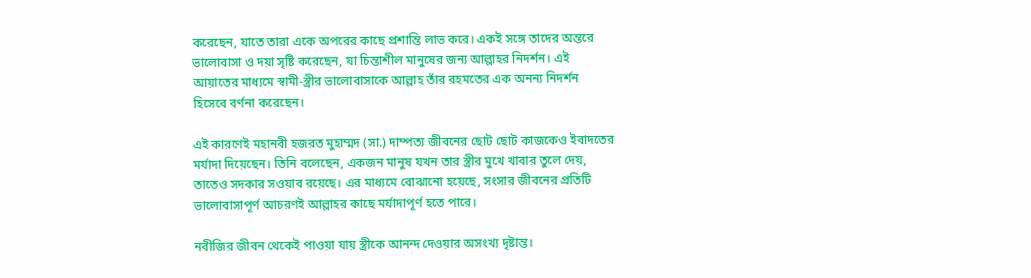করেছেন, যাতে তারা একে অপরের কাছে প্রশান্তি লাভ করে। একই সঙ্গে তাদের অন্তরে ভালোবাসা ও দয়া সৃষ্টি করেছেন, যা চিন্তাশীল মানুষের জন্য আল্লাহর নিদর্শন। এই আয়াতের মাধ্যমে স্বামী-স্ত্রীর ভালোবাসাকে আল্লাহ তাঁর রহমতের এক অনন্য নিদর্শন হিসেবে বর্ণনা করেছেন।

এই কারণেই মহানবী হজরত মুহাম্মদ (সা.) দাম্পত্য জীবনের ছোট ছোট কাজকেও ইবাদতের মর্যাদা দিয়েছেন। তিনি বলেছেন, একজন মানুষ যখন তার স্ত্রীর মুখে খাবার তুলে দেয়, তাতেও সদকার সওয়াব রয়েছে। এর মাধ্যমে বোঝানো হয়েছে, সংসার জীবনের প্রতিটি ভালোবাসাপূর্ণ আচরণই আল্লাহর কাছে মর্যাদাপূর্ণ হতে পারে।

নবীজির জীবন থেকেই পাওয়া যায় স্ত্রীকে আনন্দ দেওয়ার অসংখ্য দৃষ্টান্ত।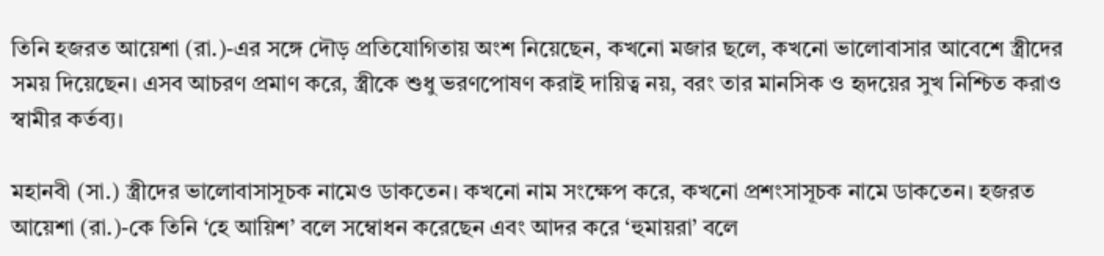তিনি হজরত আয়েশা (রা.)-এর সঙ্গে দৌড় প্রতিযোগিতায় অংশ নিয়েছেন, কখনো মজার ছলে, কখনো ভালোবাসার আবেশে স্ত্রীদের সময় দিয়েছেন। এসব আচরণ প্রমাণ করে, স্ত্রীকে শুধু ভরণপোষণ করাই দায়িত্ব নয়, বরং তার মানসিক ও হৃদয়ের সুখ নিশ্চিত করাও স্বামীর কর্তব্য।

মহানবী (সা.) স্ত্রীদের ভালোবাসাসূচক নামেও ডাকতেন। কখনো নাম সংক্ষেপ করে, কখনো প্রশংসাসূচক নামে ডাকতেন। হজরত আয়েশা (রা.)-কে তিনি ‘হে আয়িশ’ বলে সম্বোধন করেছেন এবং আদর করে ‘হুমায়রা’ বলে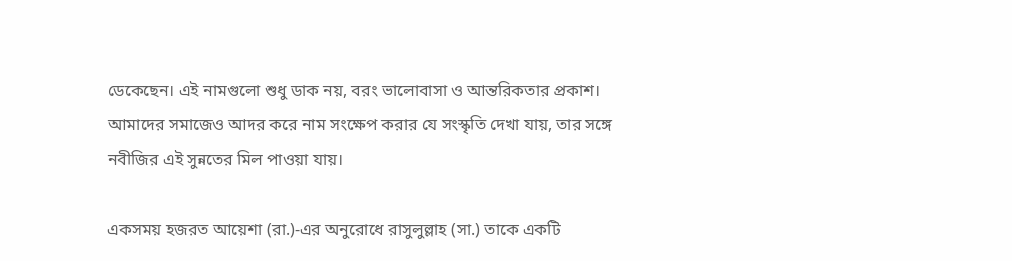ডেকেছেন। এই নামগুলো শুধু ডাক নয়, বরং ভালোবাসা ও আন্তরিকতার প্রকাশ। আমাদের সমাজেও আদর করে নাম সংক্ষেপ করার যে সংস্কৃতি দেখা যায়, তার সঙ্গে নবীজির এই সুন্নতের মিল পাওয়া যায়।

একসময় হজরত আয়েশা (রা.)-এর অনুরোধে রাসুলুল্লাহ (সা.) তাকে একটি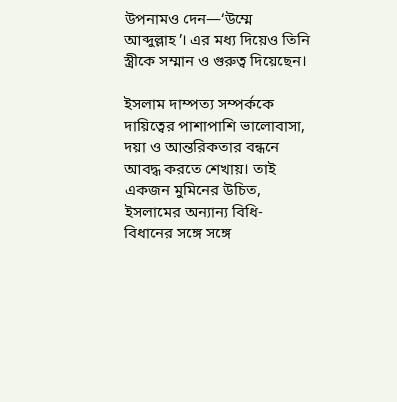উপনামও দেন—‘উম্মে আব্দুল্লাহ’। এর মধ্য দিয়েও তিনি স্ত্রীকে সম্মান ও গুরুত্ব দিয়েছেন।

ইসলাম দাম্পত্য সম্পর্ককে দায়িত্বের পাশাপাশি ভালোবাসা, দয়া ও আন্তরিকতার বন্ধনে আবদ্ধ করতে শেখায়। তাই একজন মুমিনের উচিত, ইসলামের অন্যান্য বিধি-বিধানের সঙ্গে সঙ্গে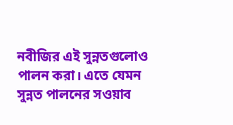নবীজির এই সুন্নতগুলোও পালন করা। এতে যেমন সুন্নত পালনের সওয়াব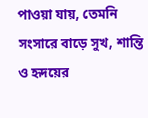পাওয়া যায়, তেমনি সংসারে বাড়ে সুখ, শান্তি ও হৃদয়ের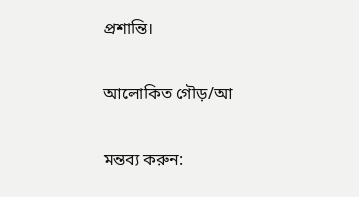প্রশান্তি।

আলোকিত গৌড়/আ

মন্তব্য করুন: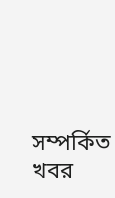সম্পর্কিত খবর